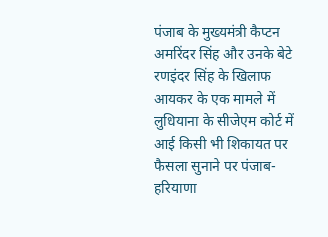पंजाब के मुख्यमंत्री कैप्टन अमरिंदर सिंह और उनके बेटे रणइंदर सिंह के खिलाफ आयकर के एक मामले में लुधियाना के सीजेएम कोर्ट में आई किसी भी शिकायत पर फैसला सुनाने पर पंजाब-हरियाणा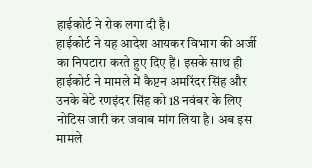हाईकोर्ट ने रोक लगा दी है।
हाईकोर्ट ने यह आदेश आयकर विभाग की अर्जी का निपटारा करते हुए दिए हैं। इसके साथ ही हाईकोर्ट ने मामले में कैप्टन अमरिंदर सिंह और उनके बेटे रणइंदर सिंह को 18 नवंबर के लिए नोटिस जारी कर जवाब मांग लिया है। अब इस मामले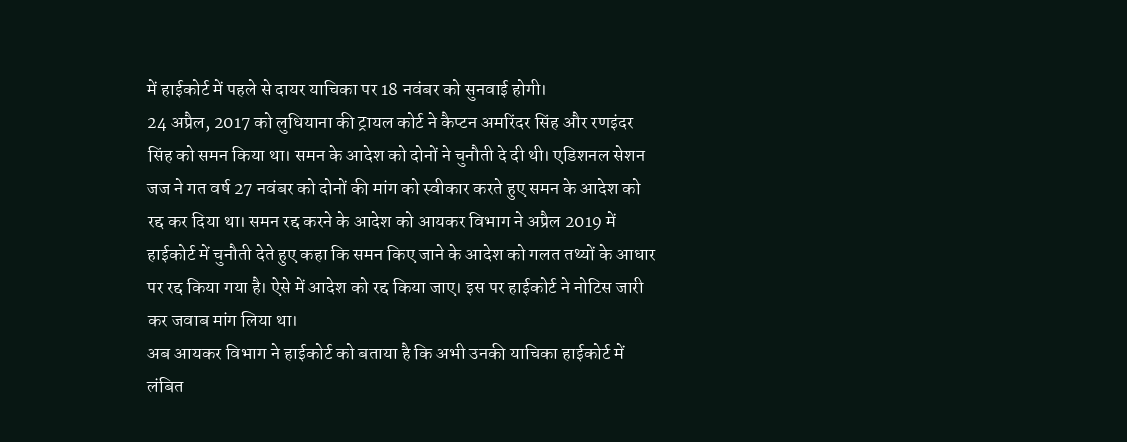में हाईकोर्ट में पहले से दायर याचिका पर 18 नवंबर को सुनवाई होगी।
24 अप्रैल, 2017 को लुधियाना की ट्रायल कोर्ट ने कैप्टन अमरिंदर सिंह और रणइंदर सिंह को समन किया था। समन के आदेश को दोनों ने चुनौती दे दी थी। एडिशनल सेशन जज ने गत वर्ष 27 नवंबर को दोनों की मांग को स्वीकार करते हुए समन के आदेश को रद्द कर दिया था। समन रद्द करने के आदेश को आयकर विभाग ने अप्रैल 2019 में हाईकोर्ट में चुनौती देते हुए कहा कि समन किए जाने के आदेश को गलत तथ्यों के आधार पर रद्द किया गया है। ऐसे में आदेश को रद्द किया जाए। इस पर हाईकोर्ट ने नोटिस जारी कर जवाब मांग लिया था।
अब आयकर विभाग ने हाईकोर्ट को बताया है कि अभी उनकी याचिका हाईकोर्ट में लंबित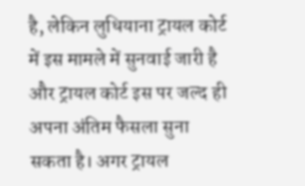है, लेकिन लुधियाना ट्रायल कोर्ट में इस मामले में सुनवाई जारी है और ट्रायल कोर्ट इस पर जल्द ही अपना अंतिम फैसला सुना सकता है। अगर ट्रायल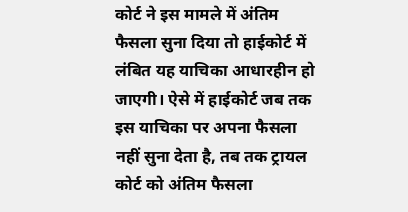कोर्ट ने इस मामले में अंतिम फैसला सुना दिया तो हाईकोर्ट में लंबित यह याचिका आधारहीन हो जाएगी। ऐसे में हाईकोर्ट जब तक इस याचिका पर अपना फैसला नहीं सुना देता है, तब तक ट्रायल कोर्ट को अंतिम फैसला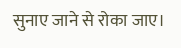सुनाए जाने से रोका जाए।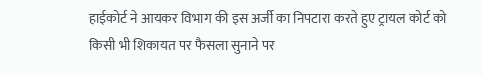हाईकोर्ट ने आयकर विभाग की इस अर्जी का निपटारा करते हुए ट्रायल कोर्ट को किसी भी शिकायत पर फैसला सुनाने पर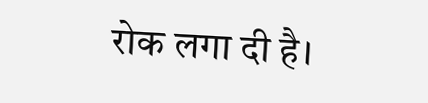रोक लगा दी है।